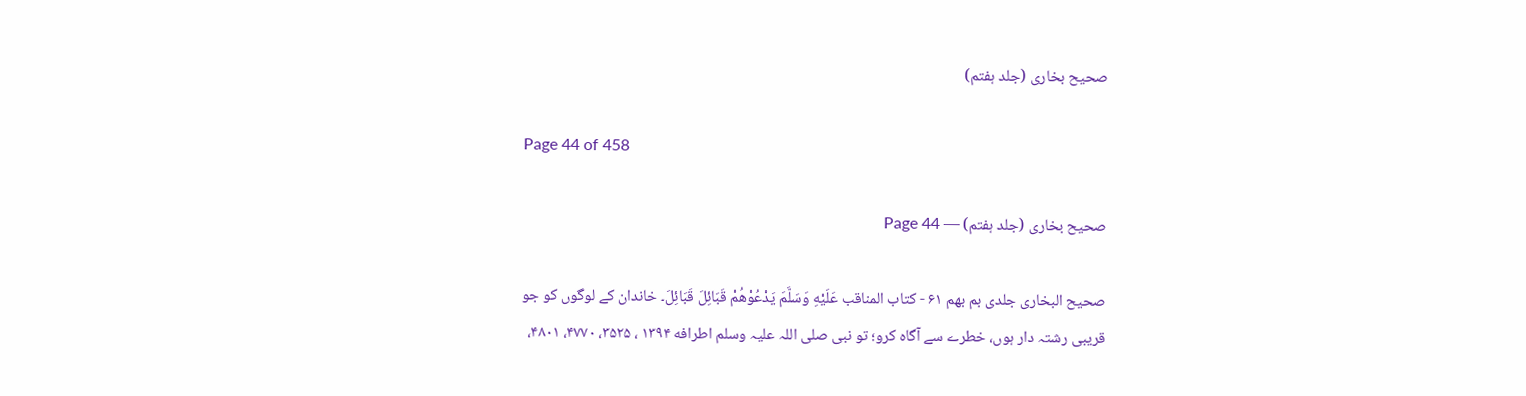صحیح بخاری (جلد ہفتم)

Page 44 of 458

صحیح بخاری (جلد ہفتم) — Page 44

صحیح البخاری جلدی بم بهم ۶۱ - كتاب المناقب عَلَيْهِ وَسَلَّمَ يَدْعُوْهُمْ قَبَائِلَ قَبَائِلَ۔ خاندان کے لوگوں کو جو قریبی رشتہ دار ہوں، خطرے سے آگاہ کرو؛ تو نبی صلی اللہ علیہ وسلم اطرافه ۱۳۹۴ ، ۳۵۲۵، ۴۷۷۰، ۴۸۰۱،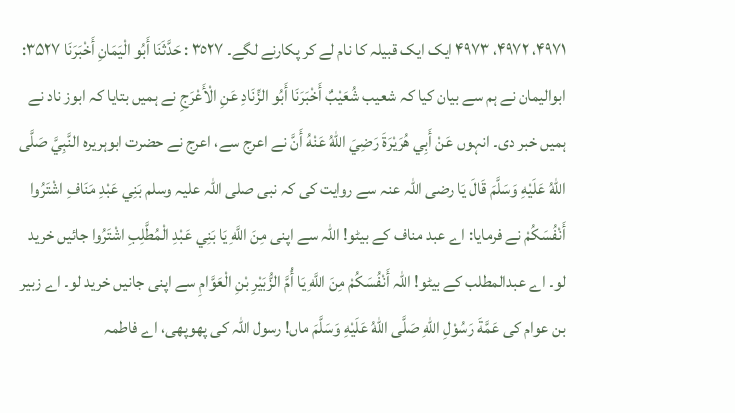۴۹۷۱، ۴۹۷۲، ۴۹۷۳ ایک ایک قبیلہ کا نام لے کر پکارنے لگے۔ ٣٥٢٧ : حَدَّثَنَا أَبُو الْيَمَانِ أَخْبَرَنَا ۳۵۲۷: ابوالیمان نے ہم سے بیان کیا کہ شعیب شُعَيْبٌ أَخْبَرَنَا أَبُو الزِّنَادِ عَنِ الْأَعْرَجِ نے ہمیں بتایا کہ ابوز ناد نے ہمیں خبر دی۔ انہوں عَنْ أَبِي هُرَيْرَةَ رَضِيَ اللهُ عَنْهُ أَنَّ نے اعرج سے، اعرج نے حضرت ابوہریرہ النَّبِيَّ صَلَّى اللهُ عَلَيْهِ وَسَلَّمَ قَالَ يَا رضی اللہ عنہ سے روایت کی کہ نبی صلی اللہ علیہ وسلم بَنِي عَبْدِ مَنَافِ اشْتَرُوا أَنْفُسَكُمْ نے فرمایا: اے عبد مناف کے بیٹو! اللہ سے اپنی مِنَ اللَّهِ يَا بَنِي عَبْدِ الْمُطَّلِبِ اشْتَرُوا جائیں خرید لو۔ اے عبدالمطلب کے بیٹو! اللہ أَنْفُسَكُمْ مِنَ اللَّهِ يَا أُمَّ الزُّبَيْرِ بْنِ الْعَوَّامِ سے اپنی جانیں خرید لو۔ اے زبیر بن عوام کی عَمَّةَ رَسُوْلِ اللهِ صَلَّى اللهُ عَلَيْهِ وَسَلَّمَ ماں! رسول اللہ کی پھوپھی، اے فاطمہ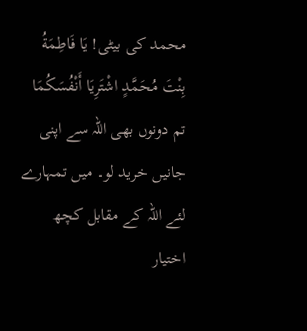محمد کی بیٹی! يَا فَاطِمَةُ بِنْتَ مُحَمَّدٍ اشْتَرِيَا أَنْفُسَكُمَا تم دونوں بھی اللہ سے اپنی جانیں خرید لو۔ میں تمہارے لئے اللہ کے مقابل کچھ اختیار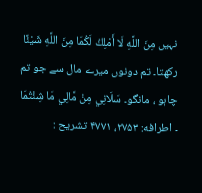نہیں مِنَ اللَّهِ لَا أَمْلِكُ لَكُمَا مِنَ اللَّهِ شَيْئًا رکھتا۔ تم دونوں میرے مال سے جو تم چاہو ، مانگو۔ سَلَانِي مِنْ مَّالِي مَا شِئْتُمَا ۔ اطرافه: ۲۷۵۳، ۴۷۷۱ تشريح :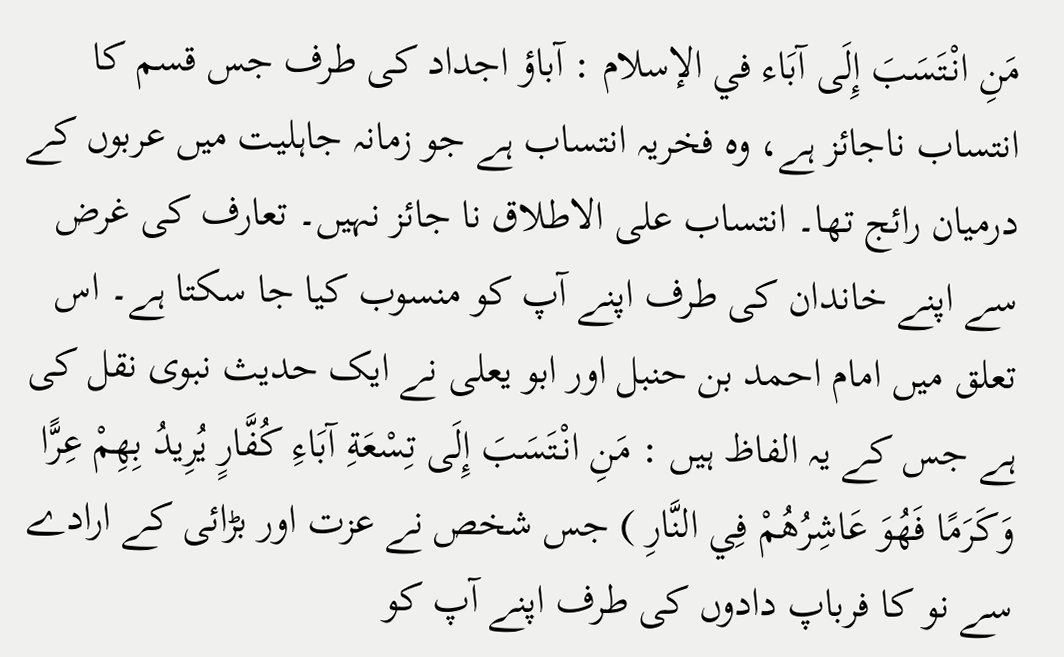مَنِ انْتَسَبَ إِلَى آبَاء في الإسلام : آباؤ اجداد کی طرف جس قسم کا انتساب ناجائز ہے، وہ فخریہ انتساب ہے جو زمانہ جاہلیت میں عربوں کے درمیان رائج تھا۔ انتساب علی الاطلاق نا جائز نہیں۔ تعارف کی غرض سے اپنے خاندان کی طرف اپنے آپ کو منسوب کیا جا سکتا ہے۔ اس تعلق میں امام احمد بن حنبل اور ابو یعلی نے ایک حدیث نبوی نقل کی ہے جس کے یہ الفاظ ہیں : مَنِ انْتَسَبَ إِلَى تِسْعَةِ آبَاءِ كُفَّارٍ يُرِيدُ بِهِمْ عِرًّا وَكَرَمًا فَهُوَ عَاشِرُهُمْ فِي النَّارِ ) جس شخص نے عزت اور بڑائی کے ارادے سے نو کا فرباپ دادوں کی طرف اپنے آپ کو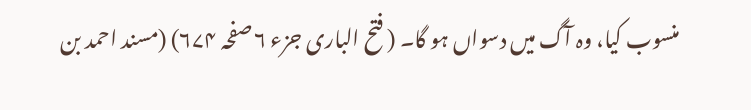منسوب کیا، وہ آگ میں دسواں ہو گا۔ ( فتح الباری جزء ۶ صفحہ ۶۷۴) (مسند احمد بن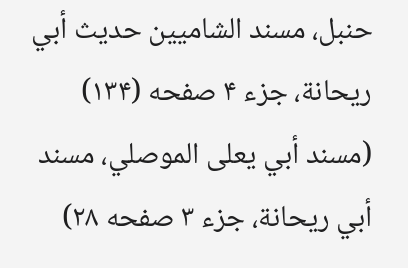حنبل، مسند الشاميين حديث أبي ريحانة، جزء ۴ صفحه (۱۳۴) (مسند أبي يعلى الموصلي، مسند أبي ريحانة، جزء ۳ صفحه ۲۸)